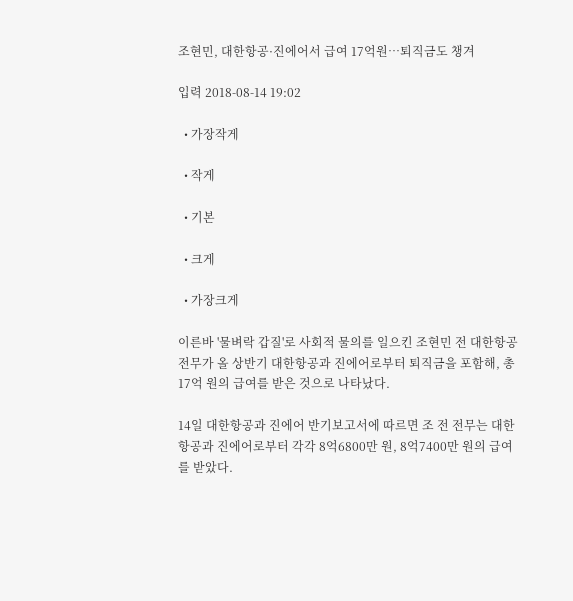조현민, 대한항공·진에어서 급여 17억원…퇴직금도 챙겨

입력 2018-08-14 19:02

  • 가장작게

  • 작게

  • 기본

  • 크게

  • 가장크게

이른바 '물벼락 갑질'로 사회적 물의를 일으킨 조현민 전 대한항공 전무가 올 상반기 대한항공과 진에어로부터 퇴직금을 포함해, 총 17억 원의 급여를 받은 것으로 나타났다.

14일 대한항공과 진에어 반기보고서에 따르면 조 전 전무는 대한항공과 진에어로부터 각각 8억6800만 원, 8억7400만 원의 급여를 받았다.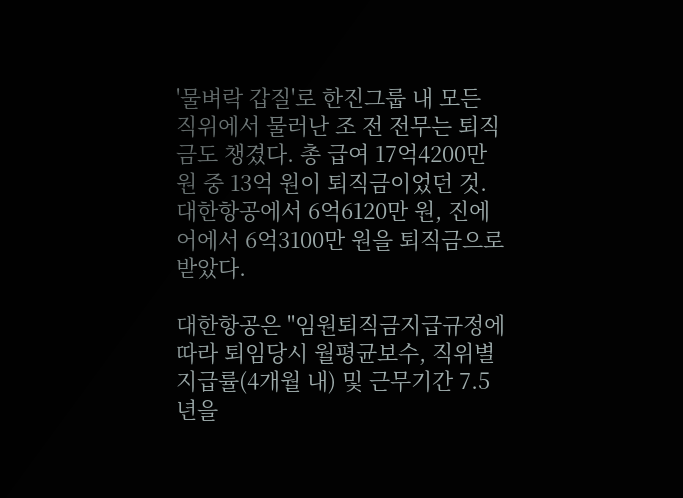'물벼락 갑질'로 한진그룹 내 모든 직위에서 물러난 조 전 전무는 퇴직금도 챙겼다. 총 급여 17억4200만 원 중 13억 원이 퇴직금이었던 것. 대한항공에서 6억6120만 원, 진에어에서 6억3100만 원을 퇴직금으로 받았다.

대한항공은 "임원퇴직금지급규정에 따라 퇴임당시 월평균보수, 직위별 지급률(4개월 내) 및 근무기간 7.5년을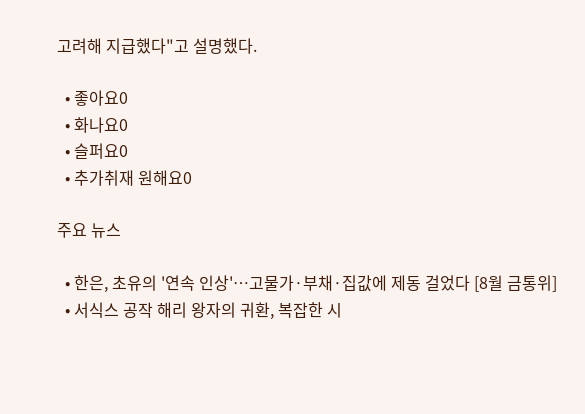고려해 지급했다"고 설명했다.

  • 좋아요0
  • 화나요0
  • 슬퍼요0
  • 추가취재 원해요0

주요 뉴스

  • 한은, 초유의 '연속 인상'⋯고물가·부채·집값에 제동 걸었다 [8월 금통위]
  • 서식스 공작 해리 왕자의 귀환, 복잡한 시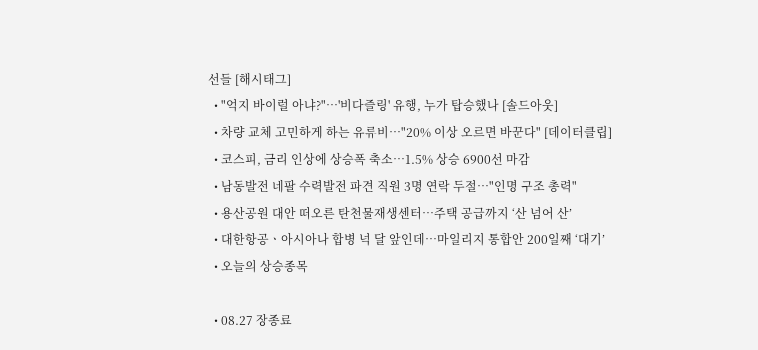선들 [해시태그]
  • "억지 바이럴 아냐?"⋯'비다즐링' 유행, 누가 탑승했나 [솔드아웃]
  • 차량 교체 고민하게 하는 유류비…"20% 이상 오르면 바꾼다" [데이터클립]
  • 코스피, 금리 인상에 상승폭 축소…1.5% 상승 6900선 마감
  • 남동발전 네팔 수력발전 파견 직원 3명 연락 두절⋯"인명 구조 총력"
  • 용산공원 대안 떠오른 탄천물재생센터⋯주택 공급까지 ‘산 넘어 산’
  • 대한항공ㆍ아시아나 합병 넉 달 앞인데⋯마일리지 통합안 200일째 ‘대기’
  • 오늘의 상승종목

  • 08.27 장종료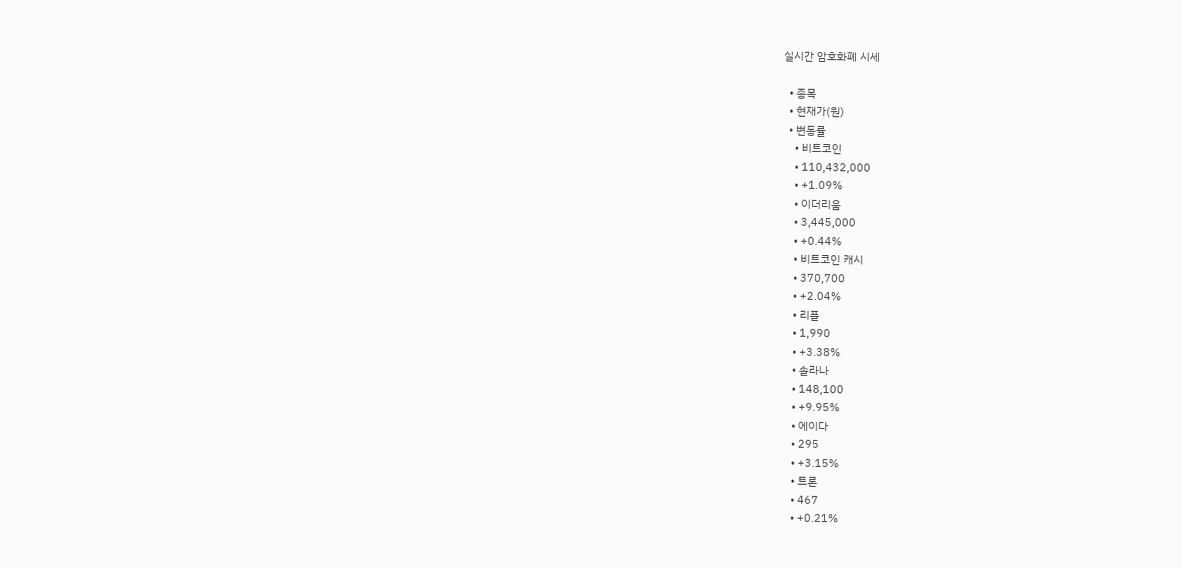실시간 암호화폐 시세

  • 종목
  • 현재가(원)
  • 변동률
    • 비트코인
    • 110,432,000
    • +1.09%
    • 이더리움
    • 3,445,000
    • +0.44%
    • 비트코인 캐시
    • 370,700
    • +2.04%
    • 리플
    • 1,990
    • +3.38%
    • 솔라나
    • 148,100
    • +9.95%
    • 에이다
    • 295
    • +3.15%
    • 트론
    • 467
    • +0.21%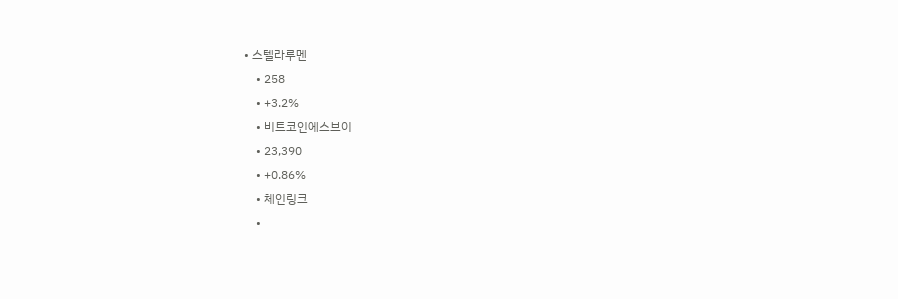• 스텔라루멘
    • 258
    • +3.2%
    • 비트코인에스브이
    • 23,390
    • +0.86%
    • 체인링크
    •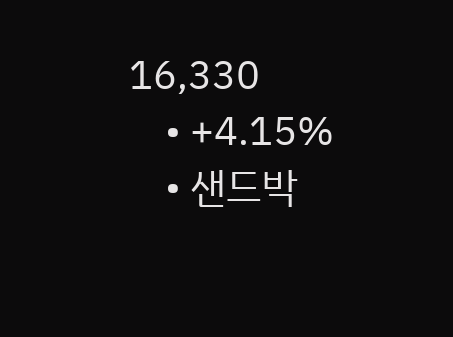16,330
    • +4.15%
    • 샌드박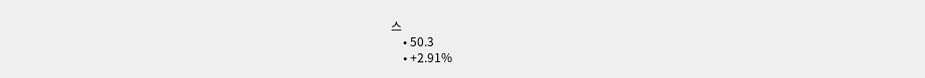스
    • 50.3
    • +2.91%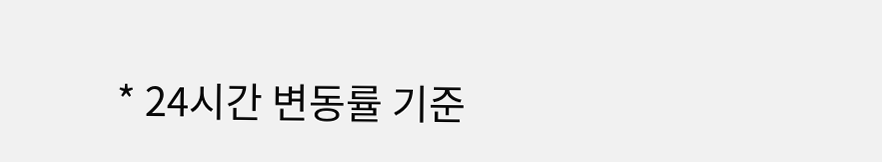* 24시간 변동률 기준